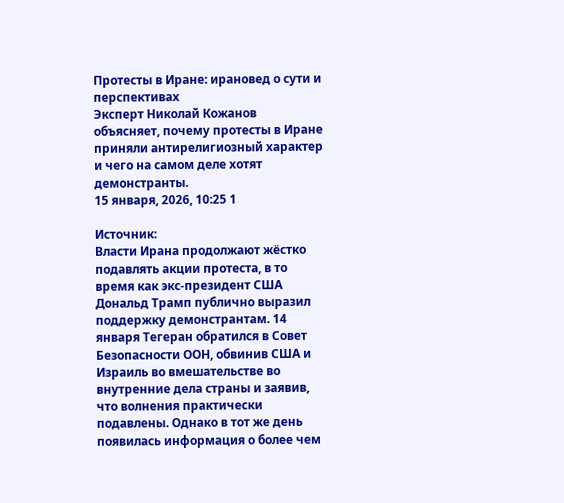Протесты в Иране: ирановед о сути и перспективах
Эксперт Николай Кожанов объясняет, почему протесты в Иране приняли антирелигиозный характер и чего на самом деле хотят демонстранты.
15 января, 2026, 10:25 1

Источник:
Власти Ирана продолжают жёстко подавлять акции протеста, в то время как экс-президент США Дональд Трамп публично выразил поддержку демонстрантам. 14 января Тегеран обратился в Совет Безопасности ООН, обвинив США и Израиль во вмешательстве во внутренние дела страны и заявив, что волнения практически подавлены. Однако в тот же день появилась информация о более чем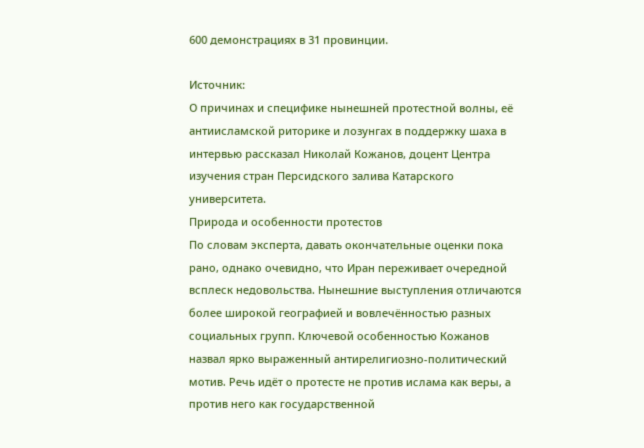600 демонстрациях в 31 провинции.

Источник:
О причинах и специфике нынешней протестной волны, её антиисламской риторике и лозунгах в поддержку шаха в интервью рассказал Николай Кожанов, доцент Центра изучения стран Персидского залива Катарского университета.
Природа и особенности протестов
По словам эксперта, давать окончательные оценки пока рано, однако очевидно, что Иран переживает очередной всплеск недовольства. Нынешние выступления отличаются более широкой географией и вовлечённостью разных социальных групп. Ключевой особенностью Кожанов назвал ярко выраженный антирелигиозно-политический мотив. Речь идёт о протесте не против ислама как веры, а против него как государственной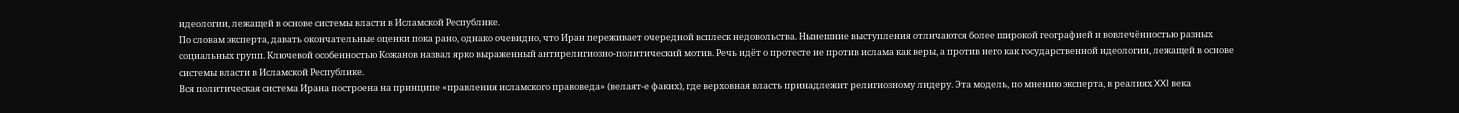идеологии, лежащей в основе системы власти в Исламской Республике.
По словам эксперта, давать окончательные оценки пока рано, однако очевидно, что Иран переживает очередной всплеск недовольства. Нынешние выступления отличаются более широкой географией и вовлечённостью разных социальных групп. Ключевой особенностью Кожанов назвал ярко выраженный антирелигиозно-политический мотив. Речь идёт о протесте не против ислама как веры, а против него как государственной идеологии, лежащей в основе системы власти в Исламской Республике.
Вся политическая система Ирана построена на принципе «правления исламского правоведа» (велаят-е факих), где верховная власть принадлежит религиозному лидеру. Эта модель, по мнению эксперта, в реалиях XXI века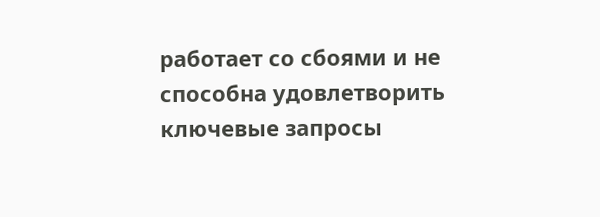работает со сбоями и не способна удовлетворить ключевые запросы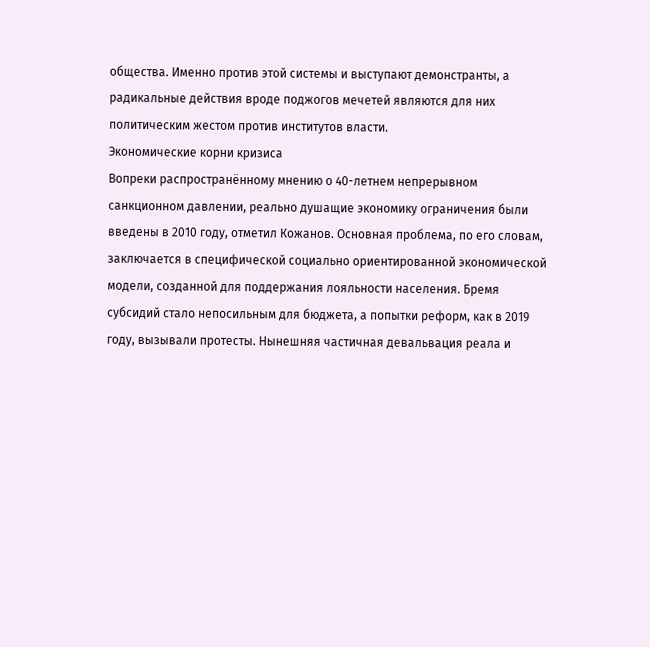общества. Именно против этой системы и выступают демонстранты, а радикальные действия вроде поджогов мечетей являются для них политическим жестом против институтов власти.
Экономические корни кризиса
Вопреки распространённому мнению о 40-летнем непрерывном санкционном давлении, реально душащие экономику ограничения были введены в 2010 году, отметил Кожанов. Основная проблема, по его словам, заключается в специфической социально ориентированной экономической модели, созданной для поддержания лояльности населения. Бремя субсидий стало непосильным для бюджета, а попытки реформ, как в 2019 году, вызывали протесты. Нынешняя частичная девальвация реала и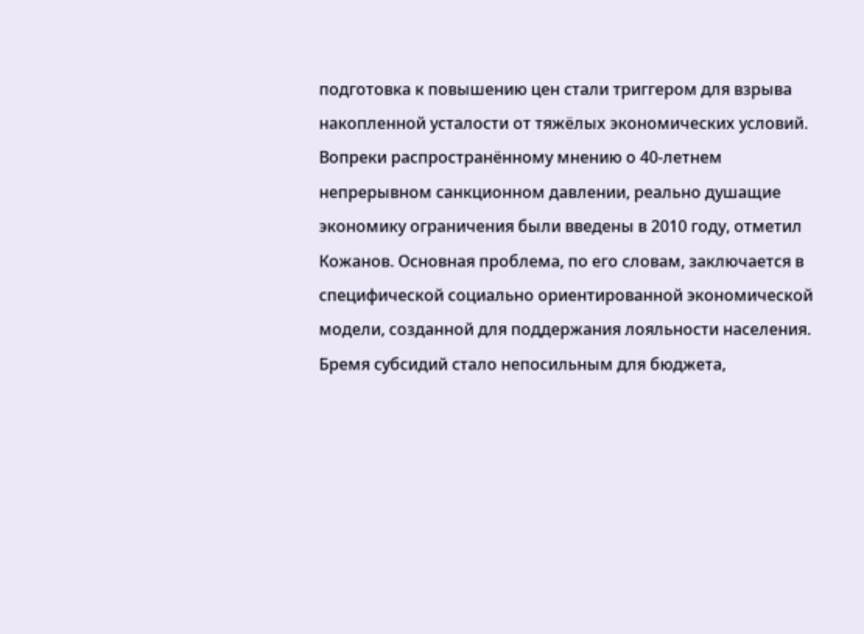подготовка к повышению цен стали триггером для взрыва накопленной усталости от тяжёлых экономических условий.
Вопреки распространённому мнению о 40-летнем непрерывном санкционном давлении, реально душащие экономику ограничения были введены в 2010 году, отметил Кожанов. Основная проблема, по его словам, заключается в специфической социально ориентированной экономической модели, созданной для поддержания лояльности населения. Бремя субсидий стало непосильным для бюджета,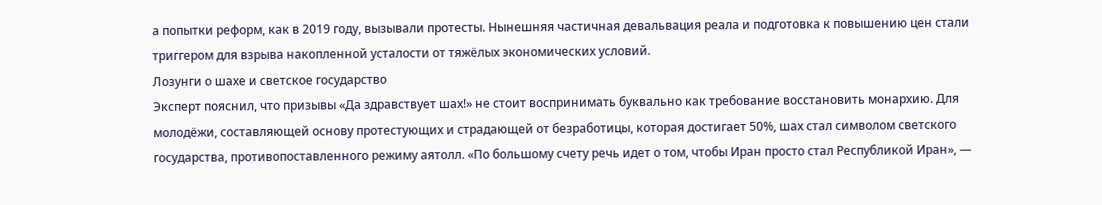а попытки реформ, как в 2019 году, вызывали протесты. Нынешняя частичная девальвация реала и подготовка к повышению цен стали триггером для взрыва накопленной усталости от тяжёлых экономических условий.
Лозунги о шахе и светское государство
Эксперт пояснил, что призывы «Да здравствует шах!» не стоит воспринимать буквально как требование восстановить монархию. Для молодёжи, составляющей основу протестующих и страдающей от безработицы, которая достигает 50%, шах стал символом светского государства, противопоставленного режиму аятолл. «По большому счету речь идет о том, чтобы Иран просто стал Республикой Иран», —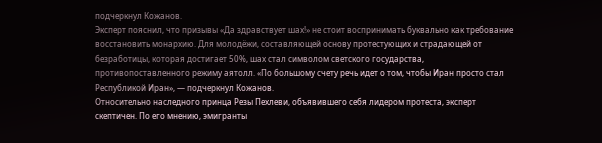подчеркнул Кожанов.
Эксперт пояснил, что призывы «Да здравствует шах!» не стоит воспринимать буквально как требование восстановить монархию. Для молодёжи, составляющей основу протестующих и страдающей от безработицы, которая достигает 50%, шах стал символом светского государства, противопоставленного режиму аятолл. «По большому счету речь идет о том, чтобы Иран просто стал Республикой Иран», — подчеркнул Кожанов.
Относительно наследного принца Резы Пехлеви, объявившего себя лидером протеста, эксперт скептичен. По его мнению, эмигранты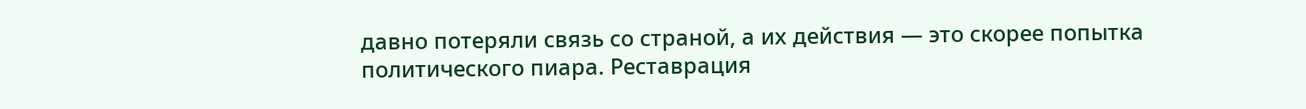давно потеряли связь со страной, а их действия — это скорее попытка политического пиара. Реставрация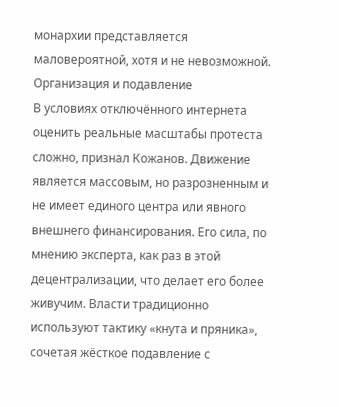монархии представляется маловероятной, хотя и не невозможной.
Организация и подавление
В условиях отключённого интернета оценить реальные масштабы протеста сложно, признал Кожанов. Движение является массовым, но разрозненным и не имеет единого центра или явного внешнего финансирования. Его сила, по мнению эксперта, как раз в этой децентрализации, что делает его более живучим. Власти традиционно используют тактику «кнута и пряника», сочетая жёсткое подавление с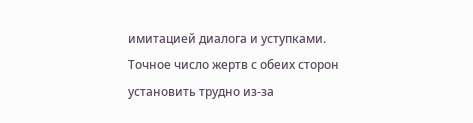имитацией диалога и уступками. Точное число жертв с обеих сторон установить трудно из-за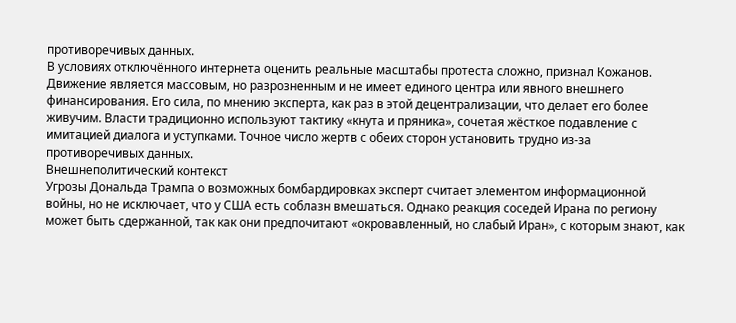противоречивых данных.
В условиях отключённого интернета оценить реальные масштабы протеста сложно, признал Кожанов. Движение является массовым, но разрозненным и не имеет единого центра или явного внешнего финансирования. Его сила, по мнению эксперта, как раз в этой децентрализации, что делает его более живучим. Власти традиционно используют тактику «кнута и пряника», сочетая жёсткое подавление с имитацией диалога и уступками. Точное число жертв с обеих сторон установить трудно из-за противоречивых данных.
Внешнеполитический контекст
Угрозы Дональда Трампа о возможных бомбардировках эксперт считает элементом информационной войны, но не исключает, что у США есть соблазн вмешаться. Однако реакция соседей Ирана по региону может быть сдержанной, так как они предпочитают «окровавленный, но слабый Иран», с которым знают, как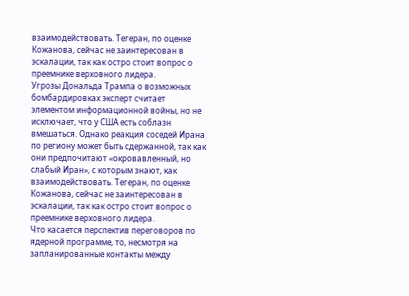взаимодействовать. Тегеран, по оценке Кожанова, сейчас не заинтересован в эскалации, так как остро стоит вопрос о преемнике верховного лидера.
Угрозы Дональда Трампа о возможных бомбардировках эксперт считает элементом информационной войны, но не исключает, что у США есть соблазн вмешаться. Однако реакция соседей Ирана по региону может быть сдержанной, так как они предпочитают «окровавленный, но слабый Иран», с которым знают, как взаимодействовать. Тегеран, по оценке Кожанова, сейчас не заинтересован в эскалации, так как остро стоит вопрос о преемнике верховного лидера.
Что касается перспектив переговоров по ядерной программе, то, несмотря на запланированные контакты между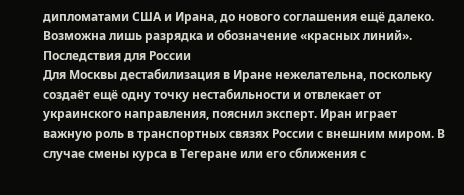дипломатами США и Ирана, до нового соглашения ещё далеко. Возможна лишь разрядка и обозначение «красных линий».
Последствия для России
Для Москвы дестабилизация в Иране нежелательна, поскольку создаёт ещё одну точку нестабильности и отвлекает от украинского направления, пояснил эксперт. Иран играет важную роль в транспортных связях России с внешним миром. В случае смены курса в Тегеране или его сближения с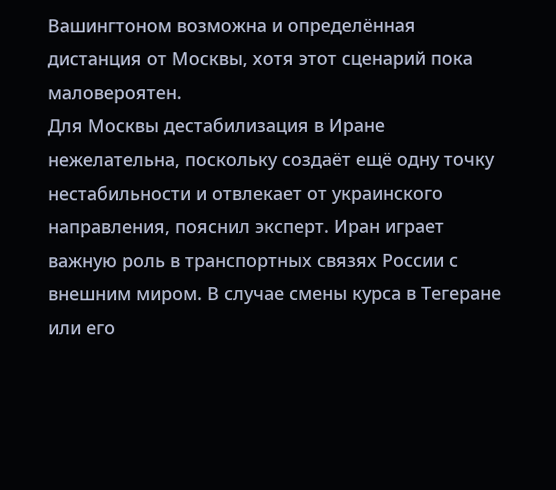Вашингтоном возможна и определённая дистанция от Москвы, хотя этот сценарий пока маловероятен.
Для Москвы дестабилизация в Иране нежелательна, поскольку создаёт ещё одну точку нестабильности и отвлекает от украинского направления, пояснил эксперт. Иран играет важную роль в транспортных связях России с внешним миром. В случае смены курса в Тегеране или его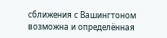сближения с Вашингтоном возможна и определённая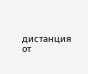дистанция от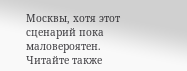Москвы, хотя этот сценарий пока маловероятен.
Читайте также